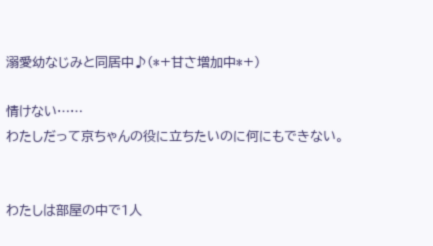溺愛幼なじみと同居中♪(*+甘さ増加中*+)

情けない……
わたしだって京ちゃんの役に立ちたいのに何にもできない。


わたしは部屋の中で1人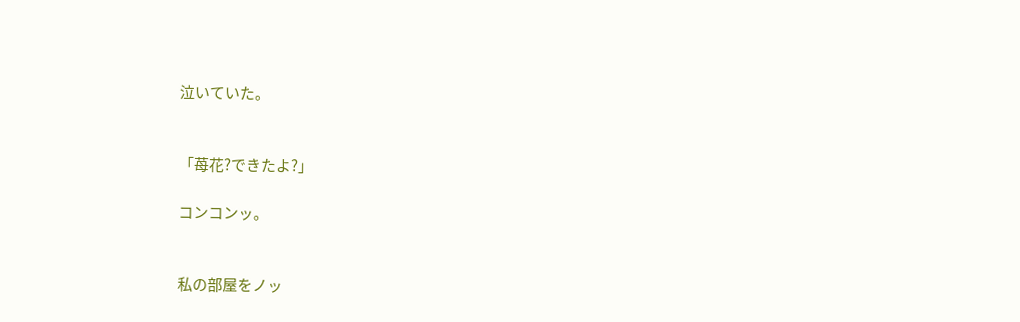泣いていた。


「苺花?できたよ?」

コンコンッ。


私の部屋をノッ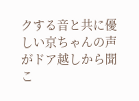クする音と共に優しい京ちゃんの声がドア越しから聞こ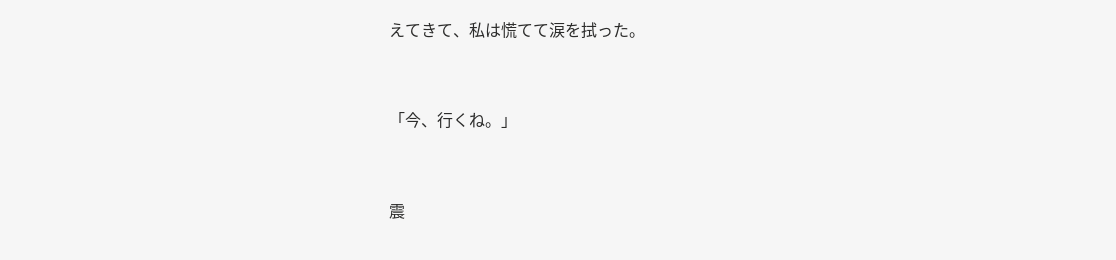えてきて、私は慌てて涙を拭った。


「今、行くね。」


震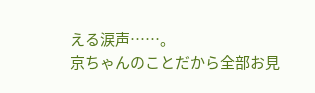える涙声……。
京ちゃんのことだから全部お見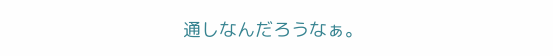通しなんだろうなぁ。